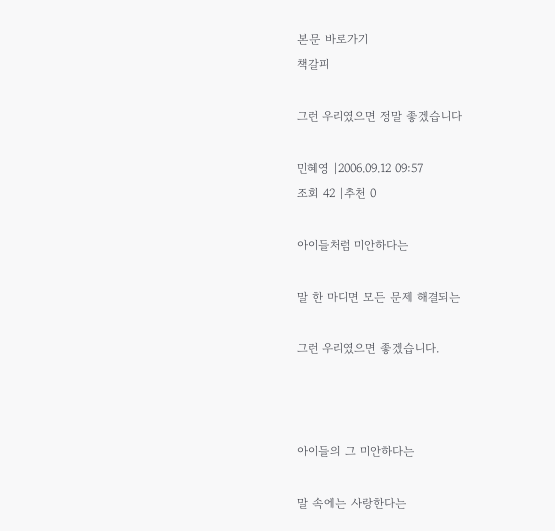본문 바로가기
책갈피

그런 우리였으면 정말 좋겠습니다

민혜영 |2006.09.12 09:57
조회 42 |추천 0

아이들처럼 미안하다는

말 한 마디면 모든 문제 해결되는

그런 우리였으면 좋겠습니다.



아이들의 그 미안하다는

말 속에는 사랑한다는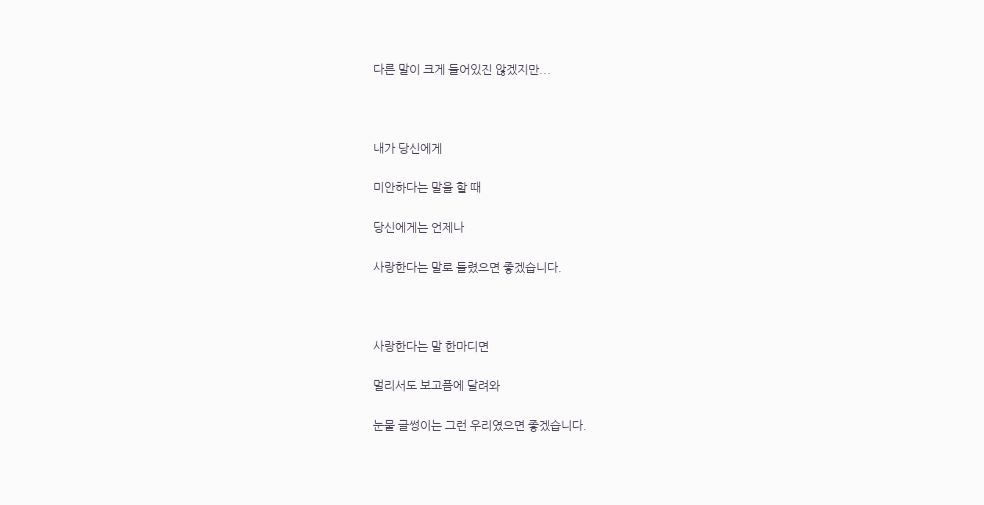다른 말이 크게 들어있진 않겠지만...



내가 당신에게

미안하다는 말을 할 때

당신에게는 언제나

사랑한다는 말로 들렸으면 좋겠습니다.



사랑한다는 말 한마디면

멀리서도 보고픔에 달려와

눈물 글썽이는 그런 우리였으면 좋겠습니다.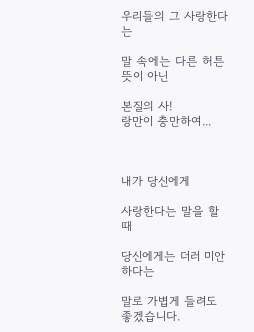우리들의 그 사랑한다는

말 속에는 다른 허튼 뜻이 아닌

본질의 사!
랑만이 충만하여...



내가 당신에게

사랑한다는 말을 할 때

당신에게는 더러 미안하다는

말로 가볍게 들려도 좋겠습니다.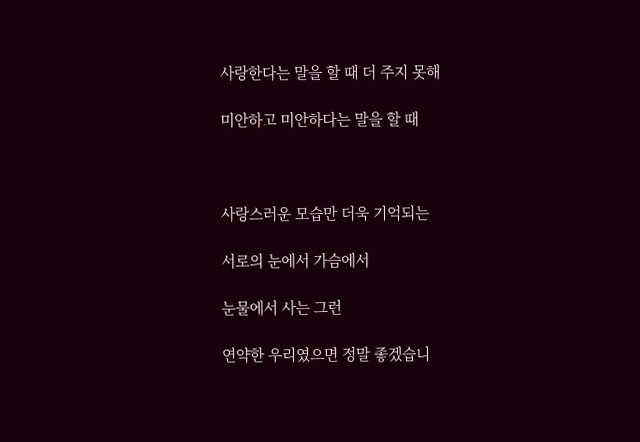사랑한다는 말을 할 때 더 주지 못해

미안하고 미안하다는 말을 할 때



사랑스러운 모습만 더욱 기억되는

서로의 눈에서 가슴에서

눈물에서 사는 그런

연약한 우리였으면 정말 좋겠습니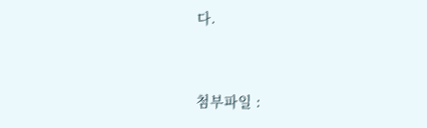다.



첨부파일 :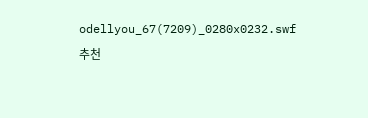odellyou_67(7209)_0280x0232.swf
추천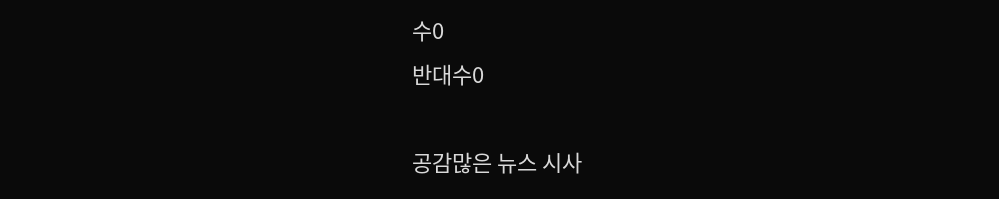수0
반대수0

공감많은 뉴스 시사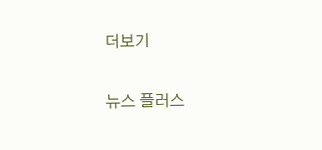더보기

뉴스 플러스